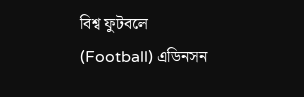বিশ্ব ফুটবলে (Football) এডিনসন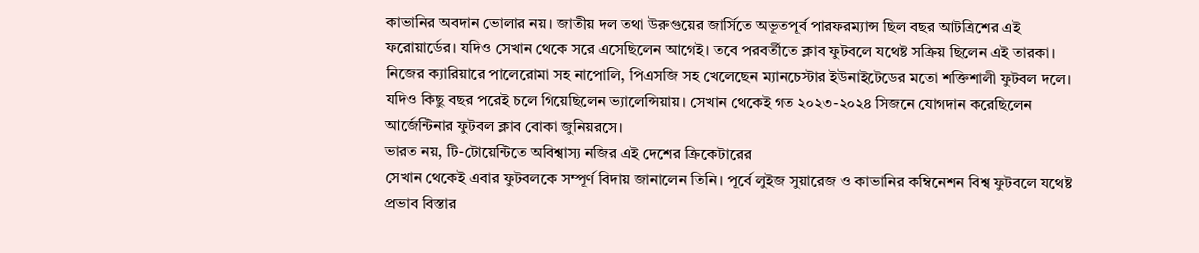কাভানির অবদান ভোলার নয়। জাতীয় দল তথা উরুগুয়ের জার্সিতে অভূতপূর্ব পারফরম্যান্স ছিল বছর আটত্রিশের এই ফরোয়ার্ডের। যদিও সেখান থেকে সরে এসেছিলেন আগেই। তবে পরবর্তীতে ক্লাব ফুটবলে যথেষ্ট সক্রিয় ছিলেন এই তারকা। নিজের ক্যারিয়ারে পালেরোমা সহ নাপোলি, পিএসজি সহ খেলেছেন ম্যানচেস্টার ইউনাইটেডের মতো শক্তিশালী ফুটবল দলে। যদিও কিছু বছর পরেই চলে গিয়েছিলেন ভ্যালেন্সিয়ায়। সেখান থেকেই গত ২০২৩-২০২৪ সিজনে যোগদান করেছিলেন আর্জেন্টিনার ফুটবল ক্লাব বোকা জুনিয়রসে।
ভারত নয়, টি-টোয়েন্টিতে অবিশ্বাস্য নজির এই দেশের ক্রিকেটারের
সেখান থেকেই এবার ফুটবলকে সম্পূর্ণ বিদায় জানালেন তিনি। পূর্বে লুইজ সুয়ারেজ ও কাভানির কম্বিনেশন বিশ্ব ফুটবলে যথেষ্ট প্রভাব বিস্তার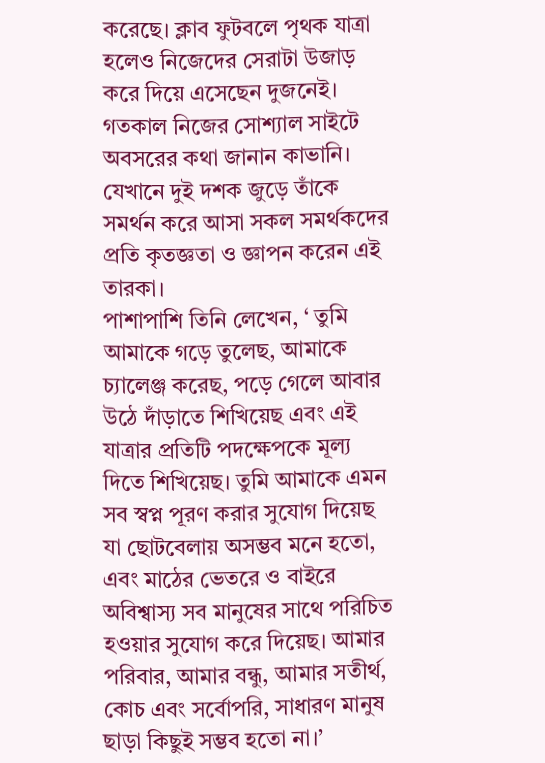করেছে। ক্লাব ফুটবলে পৃথক যাত্রা হলেও নিজেদের সেরাটা উজাড় করে দিয়ে এসেছেন দুজনেই। গতকাল নিজের সোশ্যাল সাইটে অবসরের কথা জানান কাভানি। যেখানে দুই দশক জুড়ে তাঁকে সমর্থন করে আসা সকল সমর্থকদের প্রতি কৃতজ্ঞতা ও জ্ঞাপন করেন এই তারকা।
পাশাপাশি তিনি লেখেন, ‘ তুমি আমাকে গড়ে তুলেছ, আমাকে চ্যালেঞ্জ করেছ, পড়ে গেলে আবার উঠে দাঁড়াতে শিখিয়েছ এবং এই যাত্রার প্রতিটি পদক্ষেপকে মূল্য দিতে শিখিয়েছ। তুমি আমাকে এমন সব স্বপ্ন পূরণ করার সুযোগ দিয়েছ যা ছোটবেলায় অসম্ভব মনে হতো, এবং মাঠের ভেতরে ও বাইরে অবিশ্বাস্য সব মানুষের সাথে পরিচিত হওয়ার সুযোগ করে দিয়েছ। আমার পরিবার, আমার বন্ধু, আমার সতীর্থ, কোচ এবং সর্বোপরি, সাধারণ মানুষ ছাড়া কিছুই সম্ভব হতো না।’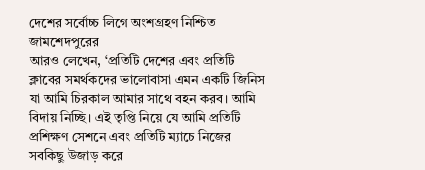দেশের সর্বোচ্চ লিগে অংশগ্রহণ নিশ্চিত জামশেদপুরের
আরও লেখেন, ‘প্রতিটি দেশের এবং প্রতিটি ক্লাবের সমর্থকদের ভালোবাসা এমন একটি জিনিস যা আমি চিরকাল আমার সাথে বহন করব। আমি বিদায় নিচ্ছি। এই তৃপ্তি নিয়ে যে আমি প্রতিটি প্রশিক্ষণ সেশনে এবং প্রতিটি ম্যাচে নিজের সবকিছু উজাড় করে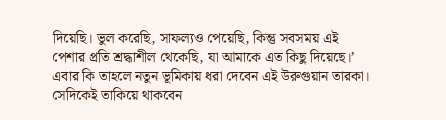দিয়েছি। ভুল করেছি, সাফল্যও পেয়েছি, কিন্তু সবসময় এই পেশার প্রতি শ্রদ্ধাশীল থেকেছি, যা আমাকে এত কিছু দিয়েছে।’ এবার কি তাহলে নতুন ভূমিকায় ধরা দেবেন এই উরুগুয়ান তারকা। সেদিকেই তাকিয়ে থাকবেন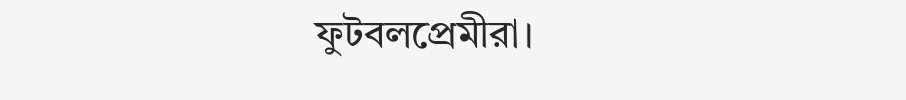ফুটবলপ্রেমীরা।